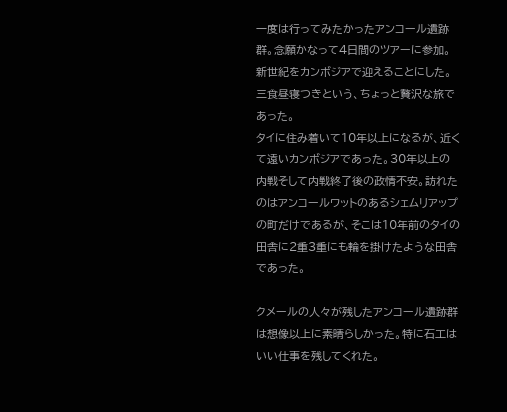一度は行ってみたかったアンコール遺跡群。念願かなって4日間のツアーに参加。新世紀をカンボジアで迎えることにした。三食昼寝つきという、ちょっと贅沢な旅であった。
タイに住み着いて10年以上になるが、近くて遠いカンボジアであった。30年以上の内戦そして内戦終了後の政情不安。訪れたのはアンコールワットのあるシェムリアップの町だけであるが、そこは10年前のタイの田舎に2重3重にも輪を掛けたような田舎であった。

クメールの人々が残したアンコール遺跡群は想像以上に素晴らしかった。特に石工はいい仕事を残してくれた。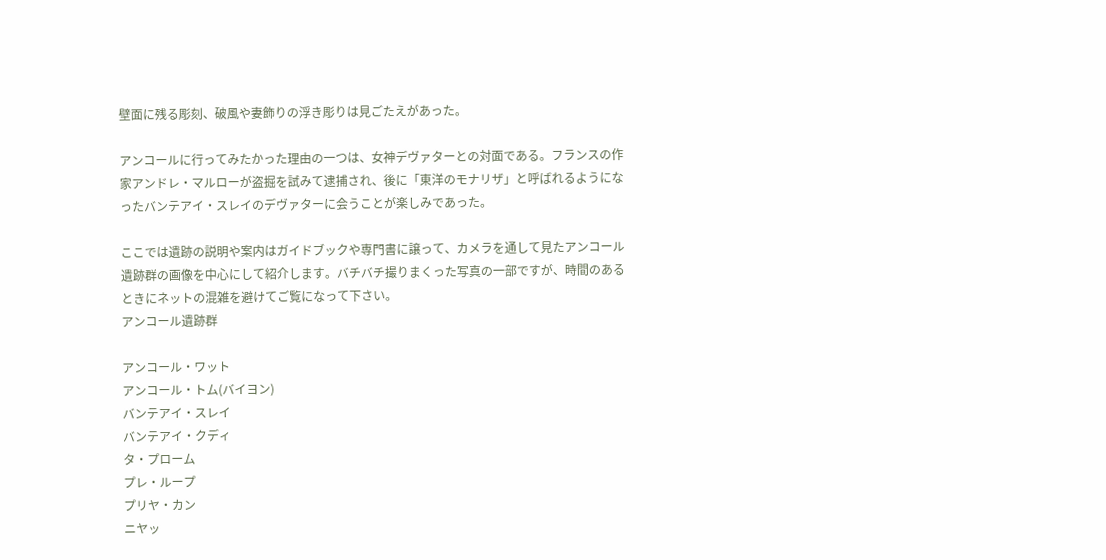壁面に残る彫刻、破風や妻飾りの浮き彫りは見ごたえがあった。

アンコールに行ってみたかった理由の一つは、女神デヴァターとの対面である。フランスの作家アンドレ・マルローが盗掘を試みて逮捕され、後に「東洋のモナリザ」と呼ばれるようになったバンテアイ・スレイのデヴァターに会うことが楽しみであった。

ここでは遺跡の説明や案内はガイドブックや専門書に譲って、カメラを通して見たアンコール遺跡群の画像を中心にして紹介します。バチバチ撮りまくった写真の一部ですが、時間のあるときにネットの混雑を避けてご覧になって下さい。
アンコール遺跡群

アンコール・ワット
アンコール・トム(バイヨン)
バンテアイ・スレイ
バンテアイ・クディ
タ・プローム
プレ・ループ
プリヤ・カン
ニヤッ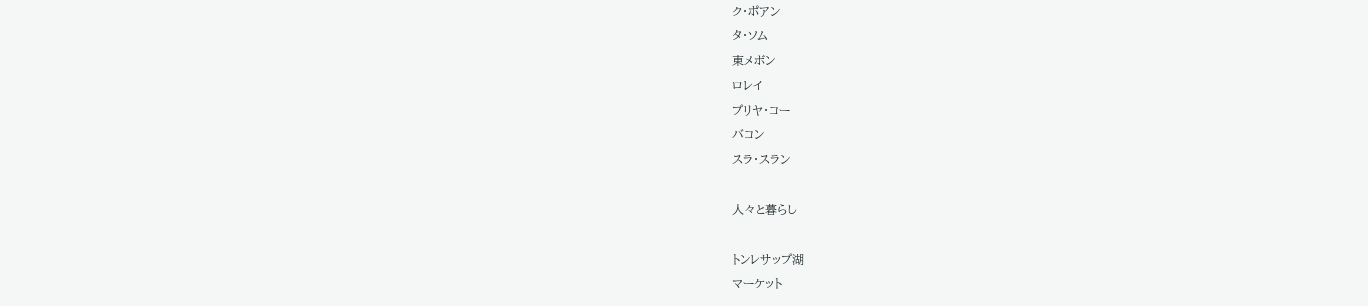ク・ポアン
タ・ソム
東メボン
ロレイ
プリヤ・コー
バコン
スラ・スラン

人々と暮らし

トンレサップ湖
マーケット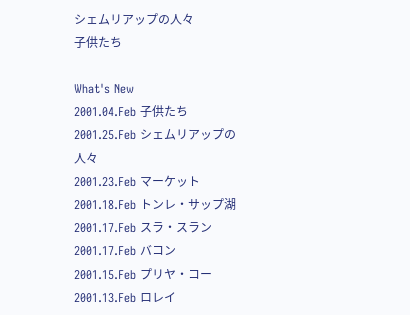シェムリアップの人々
子供たち

What's New
2001.04.Feb 子供たち
2001.25.Feb シェムリアップの人々
2001.23.Feb マーケット
2001.18.Feb トンレ・サップ湖
2001.17.Feb スラ・スラン
2001.17.Feb バコン
2001.15.Feb プリヤ・コー
2001.13.Feb ロレイ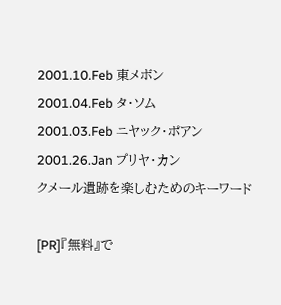2001.10.Feb 東メボン
2001.04.Feb タ・ソム
2001.03.Feb ニヤック・ポアン
2001.26.Jan プリヤ・カン
クメール遺跡を楽しむためのキーワード

[PR]『無料』で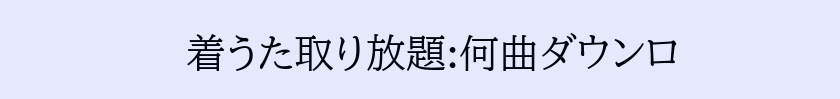着うた取り放題:何曲ダウンロ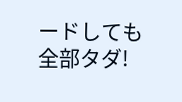ードしても全部タダ!